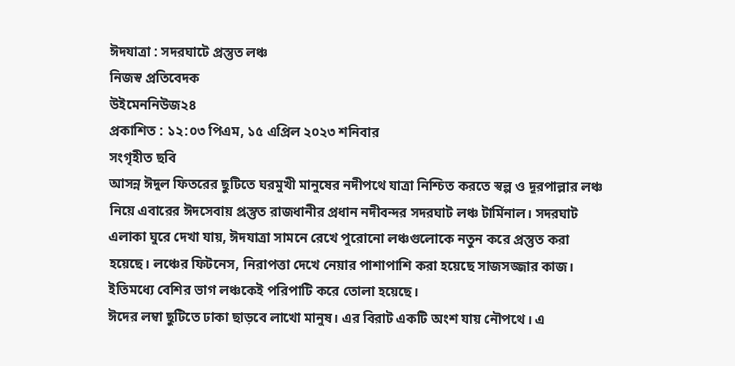ঈদযাত্রা : সদরঘাটে প্রস্তুত লঞ্চ
নিজস্ব প্রতিবেদক
উইমেননিউজ২৪
প্রকাশিত : ১২:০৩ পিএম, ১৫ এপ্রিল ২০২৩ শনিবার
সংগৃহীত ছবি
আসন্ন ঈদুল ফিতরের ছুটিতে ঘরমুখী মানুষের নদীপথে যাত্রা নিশ্চিত করতে স্বল্প ও দূরপাল্লার লঞ্চ নিয়ে এবারের ঈদসেবায় প্রস্তুত রাজধানীর প্রধান নদীবন্দর সদরঘাট লঞ্চ টার্মিনাল। সদরঘাট এলাকা ঘুরে দেখা যায়, ঈদযাত্রা সামনে রেখে পুরোনো লঞ্চগুলোকে নতুন করে প্রস্তুত করা হয়েছে। লঞ্চের ফিটনেস, নিরাপত্তা দেখে নেয়ার পাশাপাশি করা হয়েছে সাজসজ্জার কাজ। ইতিমধ্যে বেশির ভাগ লঞ্চকেই পরিপাটি করে তোলা হয়েছে।
ঈদের লম্বা ছুটিতে ঢাকা ছাড়বে লাখো মানুষ। এর বিরাট একটি অংশ যায় নৌপথে। এ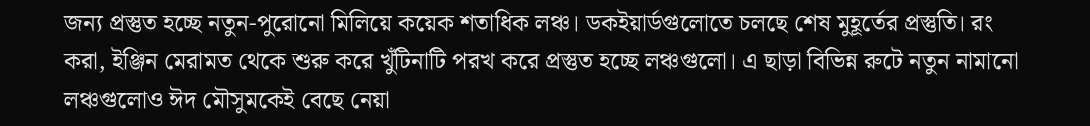জন্য প্রস্তুত হচ্ছে নতুন-পুরোনো মিলিয়ে কয়েক শতাধিক লঞ্চ। ডকইয়ার্ডগুলোতে চলছে শেষ মুহূর্তের প্রস্তুতি। রং করা, ইঞ্জিন মেরামত থেকে শুরু করে খুঁটিনাটি পরখ করে প্রস্তুত হচ্ছে লঞ্চগুলো। এ ছাড়া বিভিন্ন রুটে নতুন নামানো লঞ্চগুলোও ঈদ মৌসুমকেই বেছে নেয়া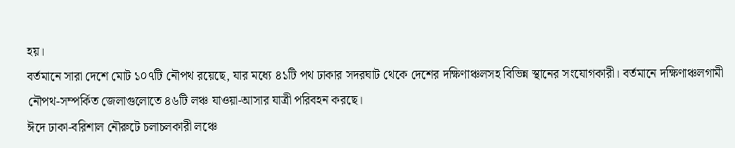হয়।
বর্তমানে সারা দেশে মোট ১০৭টি নৌপথ রয়েছে, যার মধ্যে ৪১টি পথ ঢাকার সদরঘাট থেকে দেশের দক্ষিণাঞ্চলসহ বিভিন্ন স্থানের সংযোগকারী। বর্তমানে দক্ষিণাঞ্চলগামী নৌপথ-সম্পর্কিত জেলাগুলোতে ৪৬টি লঞ্চ যাওয়া-আসার যাত্রী পরিবহন করছে।
ঈদে ঢাকা-বরিশাল নৌরুটে চলাচলকারী লঞ্চে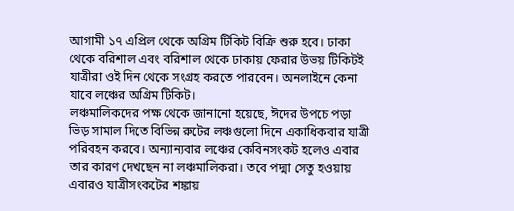আগামী ১৭ এপ্রিল থেকে অগ্রিম টিকিট বিক্রি শুরু হবে। ঢাকা থেকে বরিশাল এবং বরিশাল থেকে ঢাকায় ফেরার উভয় টিকিটই যাত্রীরা ওই দিন থেকে সংগ্রহ করতে পারবেন। অনলাইনে কেনা যাবে লঞ্চের অগ্রিম টিকিট।
লঞ্চমালিকদের পক্ষ থেকে জানানো হয়েছে, ঈদের উপচে পড়া ভিড় সামাল দিতে বিভিন্ন রুটের লঞ্চগুলো দিনে একাধিকবার যাত্রী পরিবহন করবে। অন্যান্যবার লঞ্চের কেবিনসংকট হলেও এবার তার কারণ দেখছেন না লঞ্চমালিকরা। তবে পদ্মা সেতু হওয়ায় এবারও যাত্রীসংকটের শঙ্কায়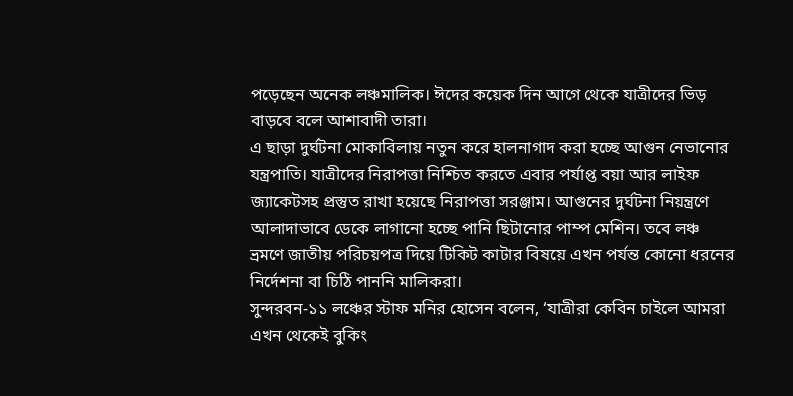পড়েছেন অনেক লঞ্চমালিক। ঈদের কয়েক দিন আগে থেকে যাত্রীদের ভিড় বাড়বে বলে আশাবাদী তারা।
এ ছাড়া দুর্ঘটনা মোকাবিলায় নতুন করে হালনাগাদ করা হচ্ছে আগুন নেভানোর যন্ত্রপাতি। যাত্রীদের নিরাপত্তা নিশ্চিত করতে এবার পর্যাপ্ত বয়া আর লাইফ জ্যাকেটসহ প্রস্তুত রাখা হয়েছে নিরাপত্তা সরঞ্জাম। আগুনের দুর্ঘটনা নিয়ন্ত্রণে আলাদাভাবে ডেকে লাগানো হচ্ছে পানি ছিটানোর পাম্প মেশিন। তবে লঞ্চ ভ্রমণে জাতীয় পরিচয়পত্র দিয়ে টিকিট কাটার বিষয়ে এখন পর্যন্ত কোনো ধরনের নির্দেশনা বা চিঠি পাননি মালিকরা।
সুন্দরবন-১১ লঞ্চের স্টাফ মনির হোসেন বলেন, ‘যাত্রীরা কেবিন চাইলে আমরা এখন থেকেই বুকিং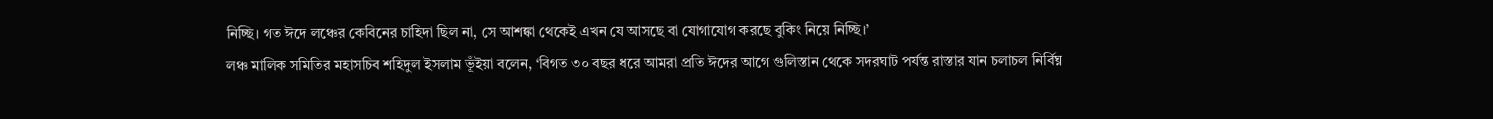নিচ্ছি। গত ঈদে লঞ্চের কেবিনের চাহিদা ছিল না, সে আশঙ্কা থেকেই এখন যে আসছে বা যোগাযোগ করছে বুকিং নিয়ে নিচ্ছি।’
লঞ্চ মালিক সমিতির মহাসচিব শহিদুল ইসলাম ভূঁইয়া বলেন, ‘বিগত ৩০ বছর ধরে আমরা প্রতি ঈদের আগে গুলিস্তান থেকে সদরঘাট পর্যন্ত রাস্তার যান চলাচল নির্বিঘ্ন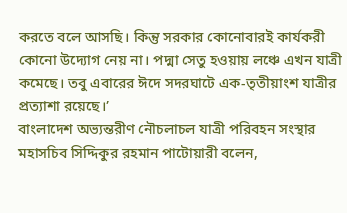করতে বলে আসছি। কিন্তু সরকার কোনোবারই কার্যকরী কোনো উদ্যোগ নেয় না। পদ্মা সেতু হওয়ায় লঞ্চে এখন যাত্রী কমেছে। তবু এবারের ঈদে সদরঘাটে এক-তৃতীয়াংশ যাত্রীর প্রত্যাশা রয়েছে।’
বাংলাদেশ অভ্যন্তরীণ নৌচলাচল যাত্রী পরিবহন সংস্থার মহাসচিব সিদ্দিকুর রহমান পাটোয়ারী বলেন,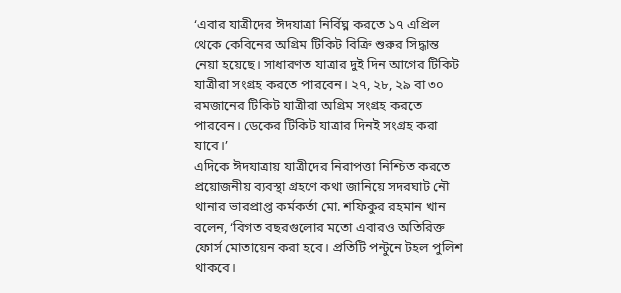‘এবার যাত্রীদের ঈদযাত্রা নির্বিঘ্ন করতে ১৭ এপ্রিল থেকে কেবিনের অগ্রিম টিকিট বিক্রি শুরুর সিদ্ধান্ত নেয়া হয়েছে। সাধারণত যাত্রার দুই দিন আগের টিকিট যাত্রীরা সংগ্রহ করতে পারবেন। ২৭, ২৮, ২৯ বা ৩০ রমজানের টিকিট যাত্রীরা অগ্রিম সংগ্রহ করতে পারবেন। ডেকের টিকিট যাত্রার দিনই সংগ্রহ করা যাবে।’
এদিকে ঈদযাত্রায় যাত্রীদের নিরাপত্তা নিশ্চিত করতে প্রয়োজনীয় ব্যবস্থা গ্রহণে কথা জানিয়ে সদরঘাট নৌ থানার ভারপ্রাপ্ত কর্মকর্তা মো. শফিকুর রহমান খান বলেন, ‘বিগত বছরগুলোর মতো এবারও অতিরিক্ত ফোর্স মোতায়েন করা হবে। প্রতিটি পন্টুনে টহল পুলিশ থাকবে।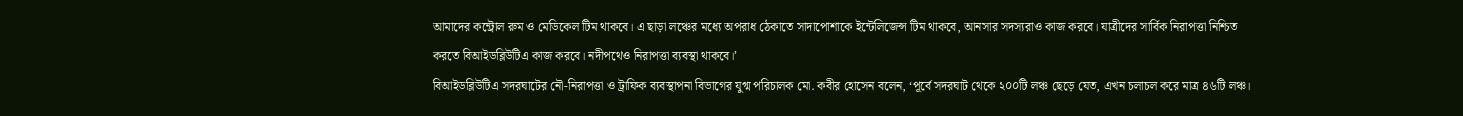আমাদের কন্ট্রোল রুম ও মেডিকেল টিম থাকবে। এ ছাড়া লঞ্চের মধ্যে অপরাধ ঠেকাতে সাদাপোশাকে ইন্টেলিজেন্স টিম থাকবে, আনসার সদস্যরাও কাজ করবে। যাত্রীদের সার্বিক নিরাপত্তা নিশ্চিত করতে বিআইডব্লিউটিএ কাজ করবে। নদীপথেও নিরাপত্তা ব্যবস্থা থাকবে।’
বিআইডব্লিউটিএ সদরঘাটের নৌ-নিরাপত্তা ও ট্রাফিক ব্যবস্থাপনা বিভাগের যুগ্ম পরিচালক মো. কবীর হোসেন বলেন, ‘পূর্বে সদরঘাট থেকে ২০০টি লঞ্চ ছেড়ে যেত, এখন চলাচল করে মাত্র ৪৬টি লঞ্চ।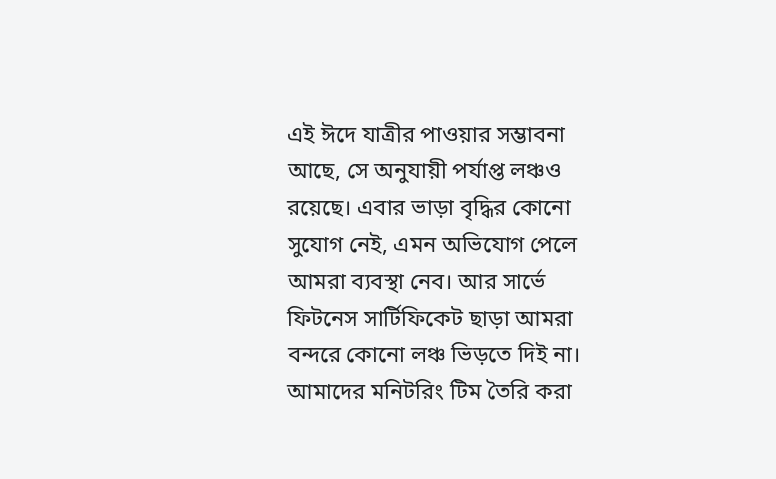এই ঈদে যাত্রীর পাওয়ার সম্ভাবনা আছে, সে অনুযায়ী পর্যাপ্ত লঞ্চও রয়েছে। এবার ভাড়া বৃদ্ধির কোনো সুযোগ নেই, এমন অভিযোগ পেলে আমরা ব্যবস্থা নেব। আর সার্ভে ফিটনেস সার্টিফিকেট ছাড়া আমরা বন্দরে কোনো লঞ্চ ভিড়তে দিই না। আমাদের মনিটরিং টিম তৈরি করা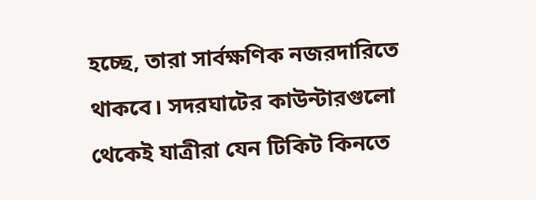হচ্ছে, তারা সার্বক্ষণিক নজরদারিতে থাকবে। সদরঘাটের কাউন্টারগুলো থেকেই যাত্রীরা যেন টিকিট কিনতে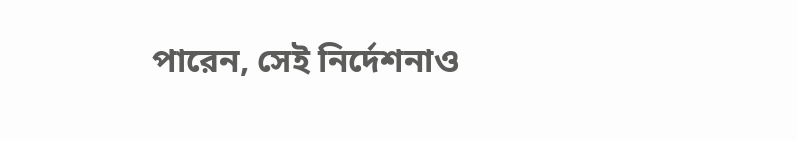পারেন, সেই নির্দেশনাও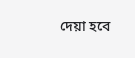দেয়া হবে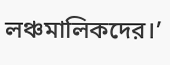লঞ্চমালিকদের।’